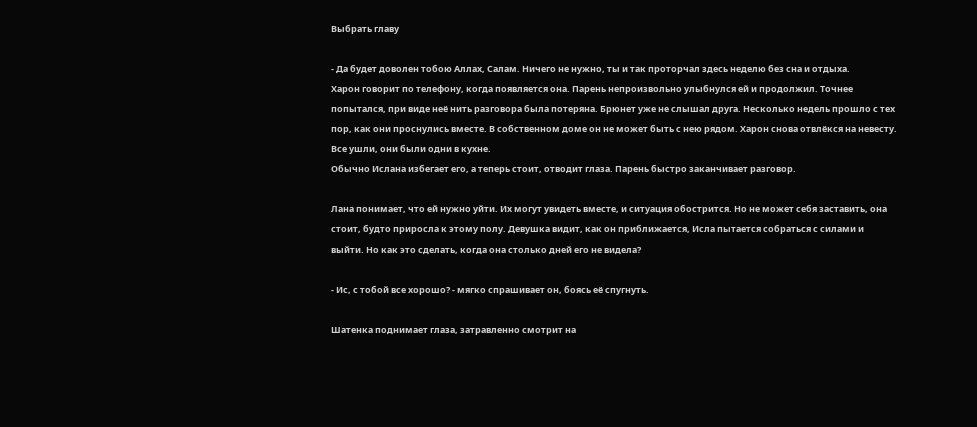Выбрать главу

- Да будет доволен тобою Аллах, Салам. Ничего не нужно, ты и так проторчал здесь неделю без сна и отдыха.
Харон говорит по телефону, когда появляется она. Парень непроизвольно улыбнулся ей и продолжил. Точнее попытался, при виде неё нить разговора была потеряна. Брюнет уже не слышал друга. Несколько недель прошло с тех пор, как они проснулись вместе. В собственном доме он не может быть с нею рядом. Харон снова отвлёкся на невесту. Все ушли, они были одни в кухне.
Обычно Ислана избегает его, а теперь стоит, отводит глаза. Парень быстро заканчивает разговор.

Лана понимает, что ей нужно уйти. Их могут увидеть вместе, и ситуация обострится. Но не может себя заставить, она стоит, будто приросла к этому полу. Девушка видит, как он приближается, Исла пытается собраться с силами и выйти. Но как это сделать, когда она столько дней его не видела?

- Ис, с тобой все хорошо? - мягко спрашивает он, боясь её спугнуть.

Шатенка поднимает глаза, затравленно смотрит на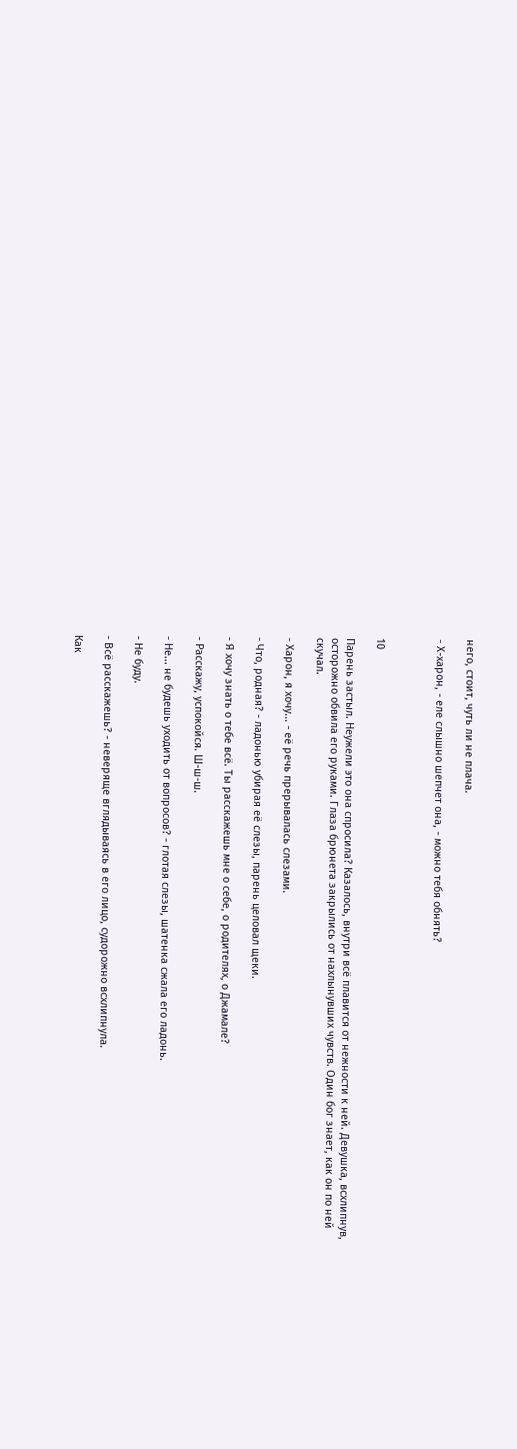него, стоит, чуть ли не плача.

- Х-харон, - еле слышно шепчет она, - можно тебя обнять?



10

Парень застыл. Неужели это она спросила? Казалось, внутри всё плавится от нежности к ней. Девушка, всхлипнув, осторожно обвила его руками. Глаза брюнета закрылись от нахлынувших чувств. Один бог знает, как он по ней скучал.

- Харон, я хочу... - её речь прерывалась слезами.

- Что, родная? - ладонью убирая её слезы, парень целовал щеки.

- Я хочу знать о тебе всё. Ты расскажешь мне о себе, о родителях, о Джамале?

- Расскажу, успокойся. Ш-ш-ш.

- Не... не будешь уходить от вопросов? - глотая слезы, шатенка сжала его ладонь.

- Не буду.

- Всё расскажешь? - неверяще вглядываясь в его лицо, судорожно всхлипнула.

Как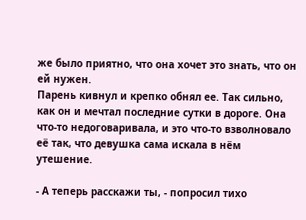же было приятно, что она хочет это знать, что он ей нужен.
Парень кивнул и крепко обнял ее. Так сильно, как он и мечтал последние сутки в дороге. Она что-то недоговаривала, и это что-то взволновало её так, что девушка сама искала в нём утешение.

- А теперь расскажи ты, - попросил тихо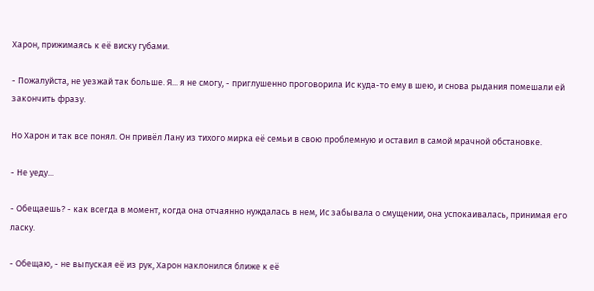Харон, прижимаясь к её виску губами.

- Пожалуйста, не уезжай так больше. Я... я не смогу, - приглушенно проговорила Ис куда-то ему в шею, и снова рыдания помешали ей закончить фразу.

Но Харон и так все понял. Он привёл Лану из тихого мирка её семьи в свою проблемную и оставил в самой мрачной обстановке.

- Не уеду...

- Обещаешь? - как всегда в момент, когда она отчаянно нуждалась в нем, Ис забывала о смущении, она успокаивалась, принимая его ласку.

- Обещаю, - не выпуская её из рук, Харон наклонился ближе к её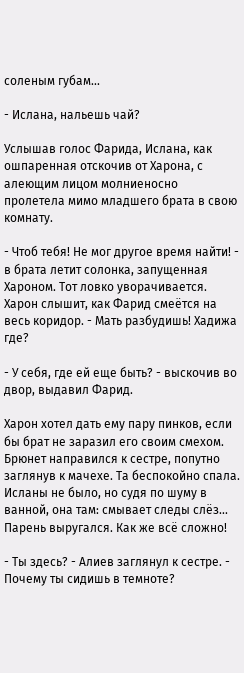соленым губам...

- Ислана, нальешь чай?

Услышав голос Фарида, Ислана, как ошпаренная отскочив от Харона, с алеющим лицом молниеносно пролетела мимо младшего брата в свою комнату.

- Чтоб тебя! Не мог другое время найти! - в брата летит солонка, запущенная Хароном. Тот ловко уворачивается. Харон слышит, как Фарид смеётся на весь коридор. - Мать разбудишь! Хадижа где?

- У себя, где ей еще быть? - выскочив во двор, выдавил Фарид.

Харон хотел дать ему пару пинков, если бы брат не заразил его своим смехом. Брюнет направился к сестре, попутно заглянув к мачехе. Та беспокойно спала. Исланы не было, но судя по шуму в ванной, она там: смывает следы слёз... Парень выругался. Как же всё сложно!

- Ты здесь? - Алиев заглянул к сестре. - Почему ты сидишь в темноте?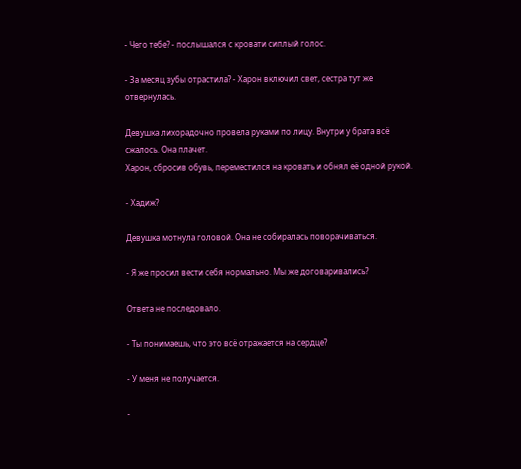- Чего тебе? - послышался с кровати сиплый голос.

- За месяц зубы отрастила? - Харон включил свет, сестра тут же отвернулась.

Девушка лихорадочно провела руками по лицу. Внутри у брата всё сжалось. Она плачет.
Харон, сбросив обувь, переместился на кровать и обнял её одной рукой.

- Хадиж?

Девушка мотнула головой. Она не собиралась поворачиваться.

- Я же просил вести себя нормально. Мы же договаривались?

Ответа не последовало.

- Ты понимаешь, что это всё отражается на сердце?

- У меня не получается.

-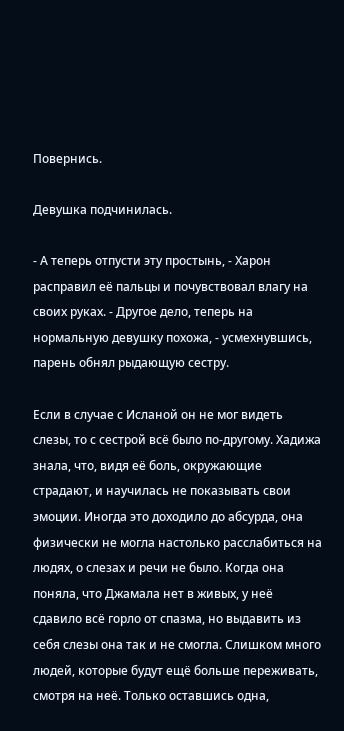Повернись.

Девушка подчинилась.

- А теперь отпусти эту простынь, - Харон расправил её пальцы и почувствовал влагу на своих руках. - Другое дело, теперь на нормальную девушку похожа, - усмехнувшись, парень обнял рыдающую сестру.

Если в случае с Исланой он не мог видеть слезы, то с сестрой всё было по-другому. Хадижа знала, что, видя её боль, окружающие страдают, и научилась не показывать свои эмоции. Иногда это доходило до абсурда, она физически не могла настолько расслабиться на людях, о слезах и речи не было. Когда она поняла, что Джамала нет в живых, у неё сдавило всё горло от спазма, но выдавить из себя слезы она так и не смогла. Слишком много людей, которые будут ещё больше переживать, смотря на неё. Только оставшись одна,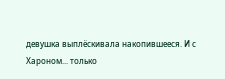девушка выплёскивала накопившееся. И с Хароном... только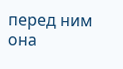перед ним она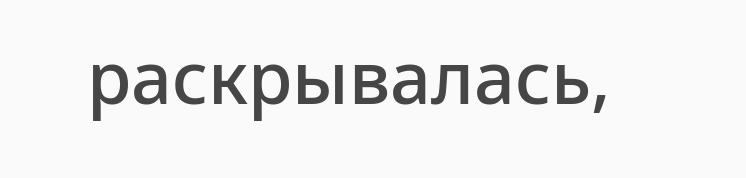раскрывалась,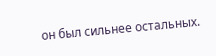он был сильнее остальных.